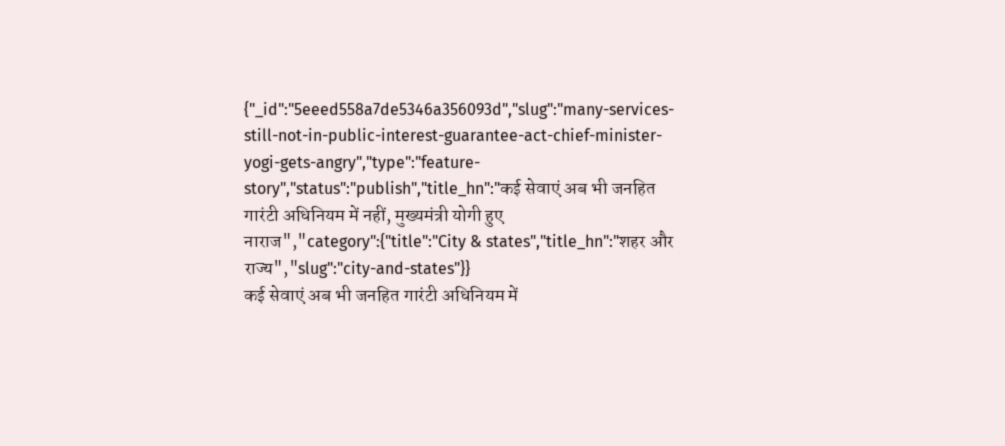{"_id":"5eeed558a7de5346a356093d","slug":"many-services-still-not-in-public-interest-guarantee-act-chief-minister-yogi-gets-angry","type":"feature-story","status":"publish","title_hn":"कई सेवाएं अब भी जनहित गारंटी अधिनियम में नहीं, मुख्यमंत्री योगी हुए नाराज","category":{"title":"City & states","title_hn":"शहर और राज्य","slug":"city-and-states"}}
कई सेवाएं अब भी जनहित गारंटी अधिनियम में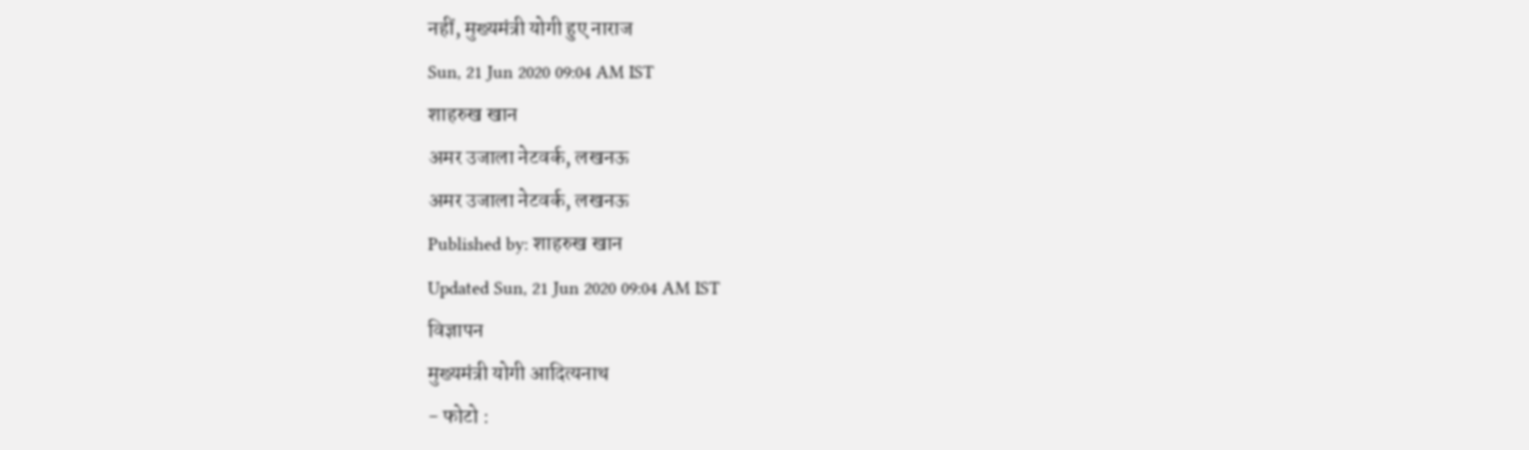नहीं, मुख्यमंत्री योगी हुए नाराज
Sun, 21 Jun 2020 09:04 AM IST
शाहरुख खान
अमर उजाला नेटवर्क, लखनऊ
अमर उजाला नेटवर्क, लखनऊ
Published by: शाहरुख खान
Updated Sun, 21 Jun 2020 09:04 AM IST
विज्ञापन
मुख्यमंत्री योगी आदित्यनाथ
- फोटो :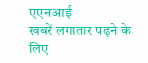एएनआई
खबरें लगातार पढ़ने के लिए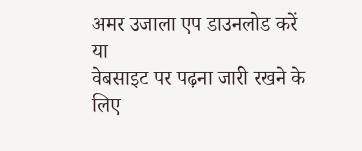अमर उजाला एप डाउनलोड करें
या
वेबसाइट पर पढ़ना जारी रखने के लिए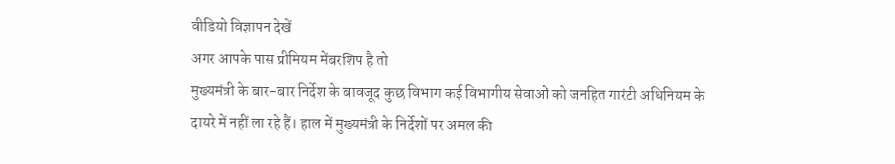वीडियो विज्ञापन देखें
अगर आपके पास प्रीमियम मेंबरशिप है तो
मुख्यमंत्री के बार-बार निर्देश के बावजूद कुछ विभाग कई विभागीय सेवाओं को जनहित गारंटी अधिनियम के दायरे में नहीं ला रहे हैं। हाल में मुख्यमंत्री के निर्देशों पर अमल की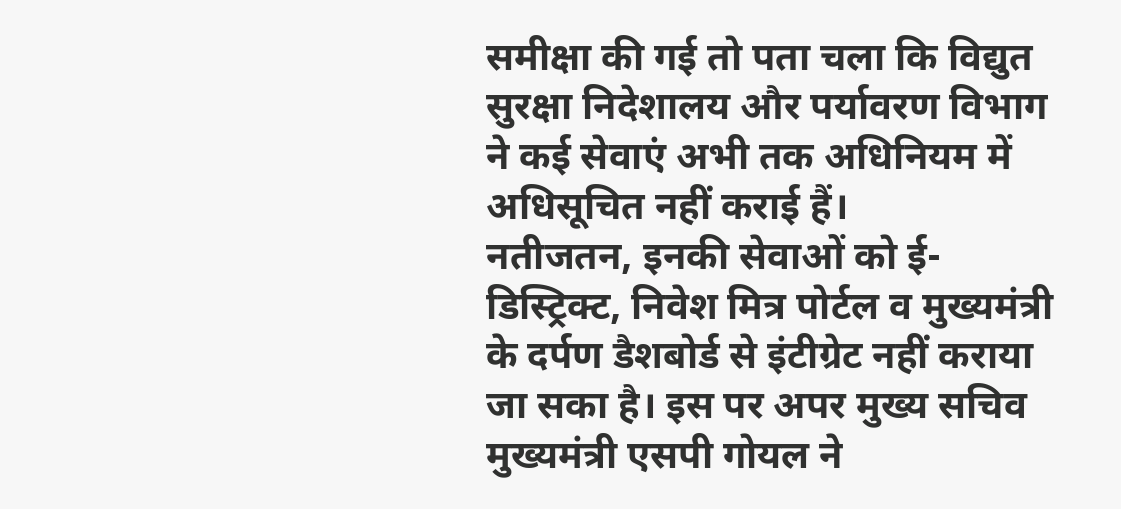समीक्षा की गई तो पता चला कि विद्युत सुरक्षा निदेशालय और पर्यावरण विभाग ने कई सेवाएं अभी तक अधिनियम में अधिसूचित नहीं कराई हैं।
नतीजतन, इनकी सेवाओं को ई-डिस्ट्रिक्ट, निवेश मित्र पोर्टल व मुख्यमंत्री के दर्पण डैशबोर्ड से इंटीग्रेट नहीं कराया जा सका है। इस पर अपर मुख्य सचिव मुख्यमंत्री एसपी गोयल ने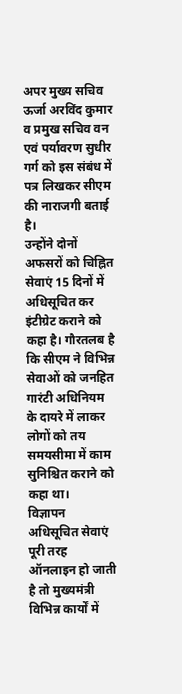अपर मुख्य सचिव ऊर्जा अरविंद कुमार व प्रमुख सचिव वन एवं पर्यावरण सुधीर गर्ग को इस संबंध में पत्र लिखकर सीएम की नाराजगी बताई है।
उन्होंने दोनों अफसरों को चिह्नित सेवाएं 15 दिनों में अधिसूचित कर इंटीग्रेट कराने को कहा है। गौरतलब है कि सीएम ने विभिन्न सेवाओं को जनहित गारंटी अधिनियम के दायरे में लाकर लोगों को तय समयसीमा में काम सुनिश्चित कराने को कहा था।
विज्ञापन
अधिसूचित सेवाएं पूरी तरह ऑनलाइन हो जाती है तो मुख्यमंत्री विभिन्न कार्यों में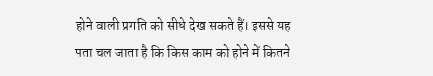होने वाली प्रगति को सीधे देख सकते हैं। इससे यह पता चल जाता है कि किस काम को होने में कितने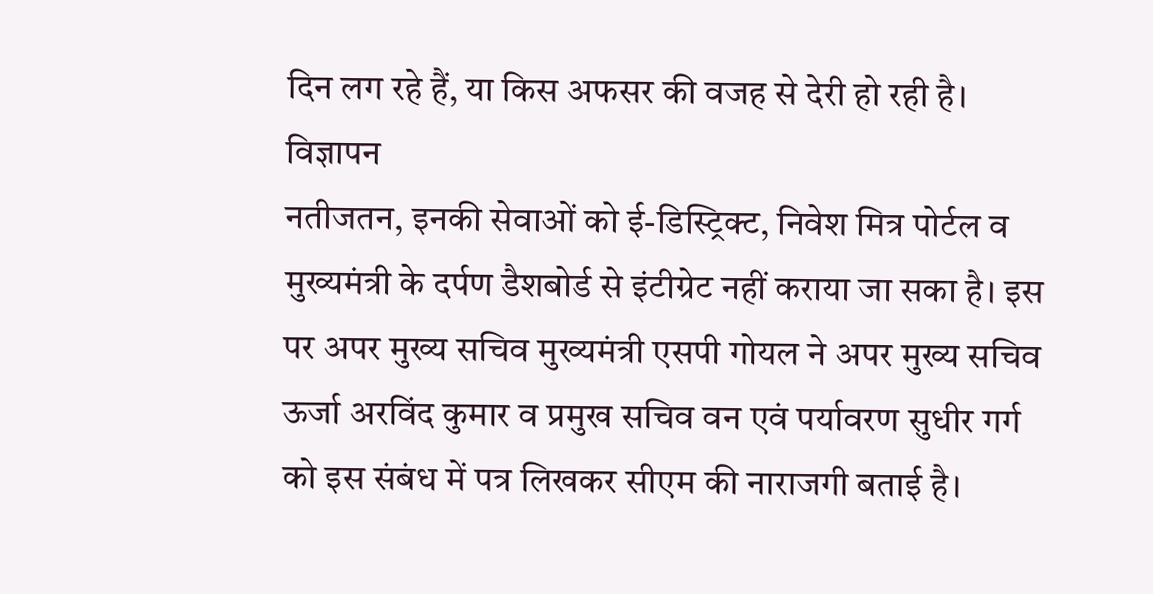दिन लग रहे हैं, या किस अफसर की वजह से देरी हो रही है।
विज्ञापन
नतीजतन, इनकी सेवाओं को ई-डिस्ट्रिक्ट, निवेश मित्र पोर्टल व मुख्यमंत्री के दर्पण डैशबोर्ड से इंटीग्रेट नहीं कराया जा सका है। इस पर अपर मुख्य सचिव मुख्यमंत्री एसपी गोयल ने अपर मुख्य सचिव ऊर्जा अरविंद कुमार व प्रमुख सचिव वन एवं पर्यावरण सुधीर गर्ग को इस संबंध में पत्र लिखकर सीएम की नाराजगी बताई है।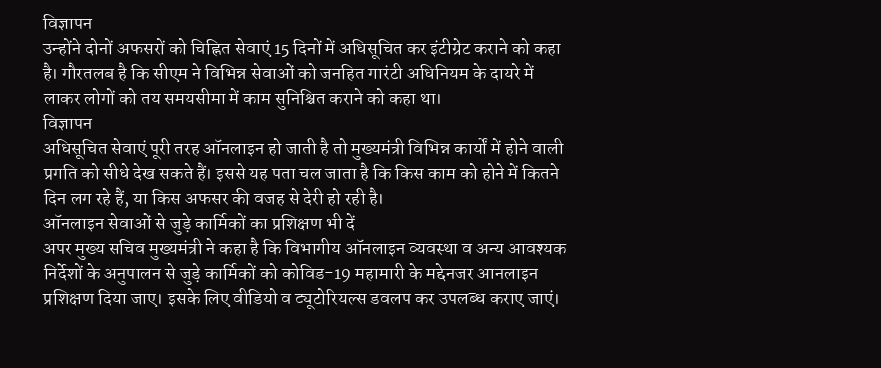विज्ञापन
उन्होंने दोनों अफसरों को चिह्नित सेवाएं 15 दिनों में अधिसूचित कर इंटीग्रेट कराने को कहा है। गौरतलब है कि सीएम ने विभिन्न सेवाओं को जनहित गारंटी अधिनियम के दायरे में लाकर लोगों को तय समयसीमा में काम सुनिश्चित कराने को कहा था।
विज्ञापन
अधिसूचित सेवाएं पूरी तरह ऑनलाइन हो जाती है तो मुख्यमंत्री विभिन्न कार्यों में होने वाली प्रगति को सीधे देख सकते हैं। इससे यह पता चल जाता है कि किस काम को होने में कितने दिन लग रहे हैं, या किस अफसर की वजह से देरी हो रही है।
ऑनलाइन सेवाओं से जुड़े कार्मिकों का प्रशिक्षण भी दें
अपर मुख्य सचिव मुख्यमंत्री ने कहा है कि विभागीय ऑनलाइन व्यवस्था व अन्य आवश्यक निर्देशों के अनुपालन से जुड़े कार्मिकों को कोविड-19 महामारी के मद्देनजर आनलाइन प्रशिक्षण दिया जाए। इसके लिए वीडियो व ट्यूटोरियल्स डवलप कर उपलब्ध कराए जाएं।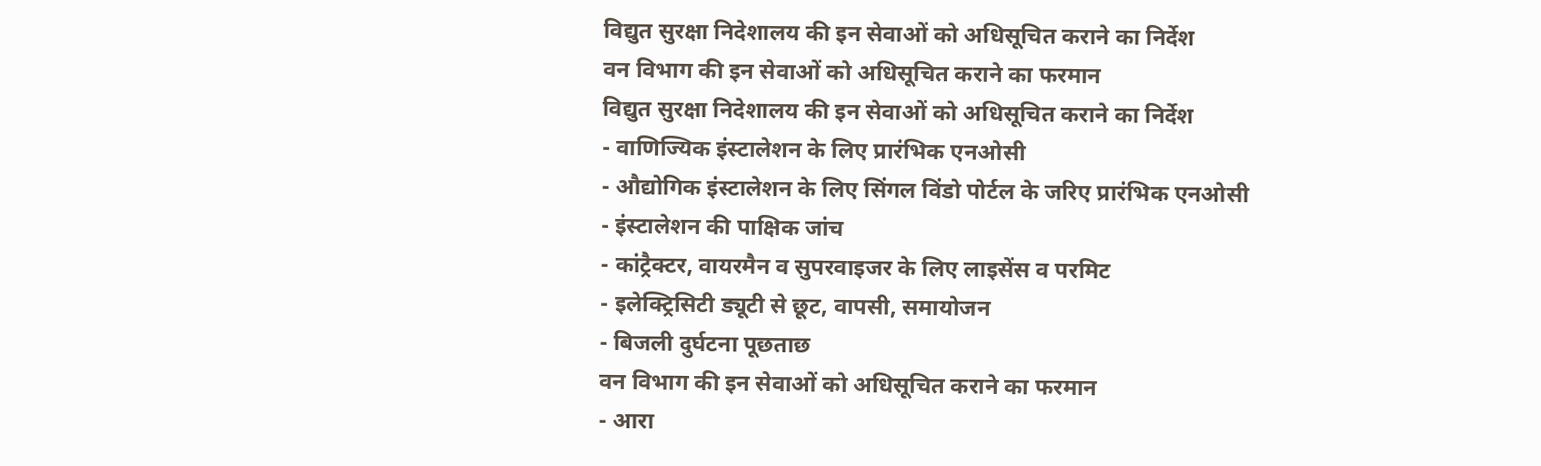विद्युत सुरक्षा निदेशालय की इन सेवाओं को अधिसूचित कराने का निर्देश
वन विभाग की इन सेवाओं को अधिसूचित कराने का फरमान
विद्युत सुरक्षा निदेशालय की इन सेवाओं को अधिसूचित कराने का निर्देश
- वाणिज्यिक इंस्टालेशन के लिए प्रारंभिक एनओसी
- औद्योगिक इंस्टालेशन के लिए सिंगल विंडो पोर्टल के जरिए प्रारंभिक एनओसी
- इंस्टालेशन की पाक्षिक जांच
- कांट्रैक्टर, वायरमैन व सुपरवाइजर के लिए लाइसेंस व परमिट
- इलेक्ट्रिसिटी ड्यूटी से छूट, वापसी, समायोजन
- बिजली दुर्घटना पूछताछ
वन विभाग की इन सेवाओं को अधिसूचित कराने का फरमान
- आरा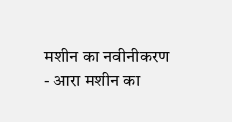मशीन का नवीनीकरण
- आरा मशीन का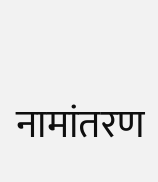नामांतरण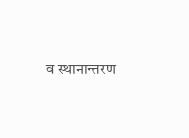व स्थानान्तरण